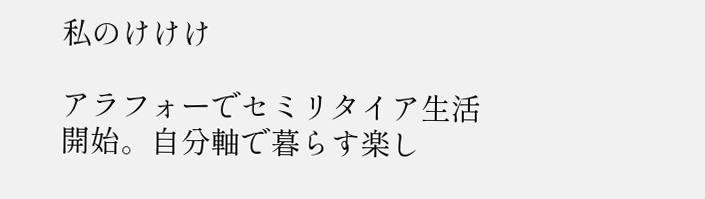私のけけけ

アラフォーでセミリタイア生活開始。自分軸で暮らす楽し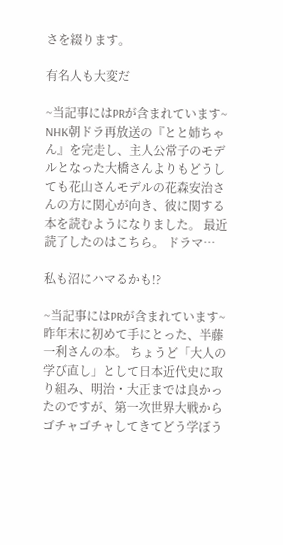さを綴ります。

有名人も大変だ

~当記事にはPRが含まれています~ NHK朝ドラ再放送の『とと姉ちゃん』を完走し、主人公常子のモデルとなった大橋さんよりもどうしても花山さんモデルの花森安治さんの方に関心が向き、彼に関する本を読むようになりました。 最近読了したのはこちら。 ドラマ…

私も沼にハマるかも!?

~当記事にはPRが含まれています~ 昨年末に初めて手にとった、半藤一利さんの本。 ちょうど「大人の学び直し」として日本近代史に取り組み、明治・大正までは良かったのですが、第一次世界大戦からゴチャゴチャしてきてどう学ぼう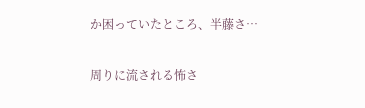か困っていたところ、半藤さ…

周りに流される怖さ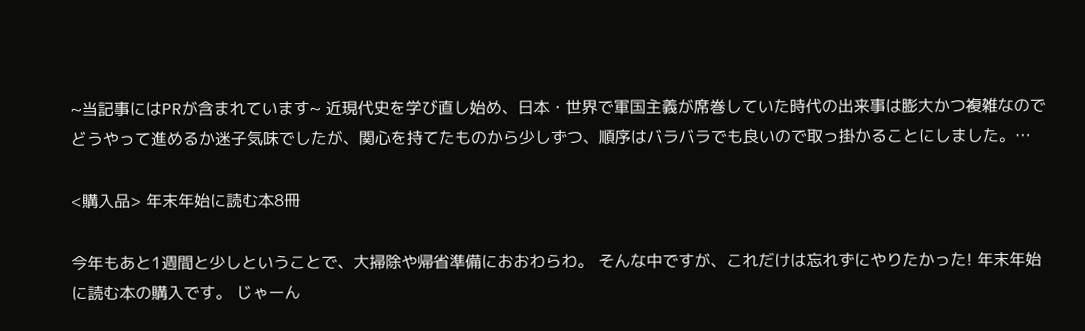~当記事にはPRが含まれています~ 近現代史を学び直し始め、日本・世界で軍国主義が席巻していた時代の出来事は膨大かつ複雑なのでどうやって進めるか迷子気味でしたが、関心を持てたものから少しずつ、順序はバラバラでも良いので取っ掛かることにしました。…

<購入品> 年末年始に読む本8冊

今年もあと1週間と少しということで、大掃除や帰省準備におおわらわ。 そんな中ですが、これだけは忘れずにやりたかった! 年末年始に読む本の購入です。 じゃーん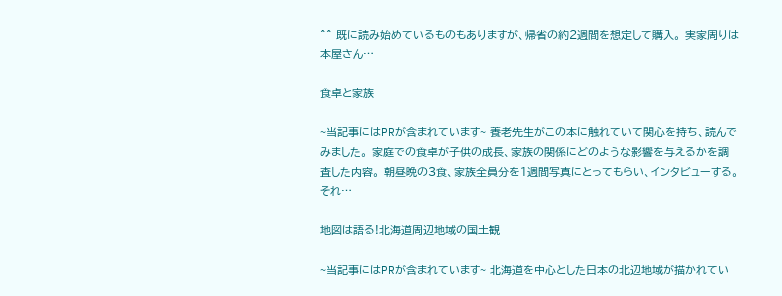^^ 既に読み始めているものもありますが、帰省の約2週間を想定して購入。 実家周りは本屋さん…

食卓と家族

~当記事にはPRが含まれています~ 養老先生がこの本に触れていて関心を持ち、読んでみました。 家庭での食卓が子供の成長、家族の関係にどのような影響を与えるかを調査した内容。 朝昼晩の3食、家族全員分を1週間写真にとってもらい、インタビューする。それ…

地図は語る!北海道周辺地域の国土観

~当記事にはPRが含まれています~ 北海道を中心とした日本の北辺地域が描かれてい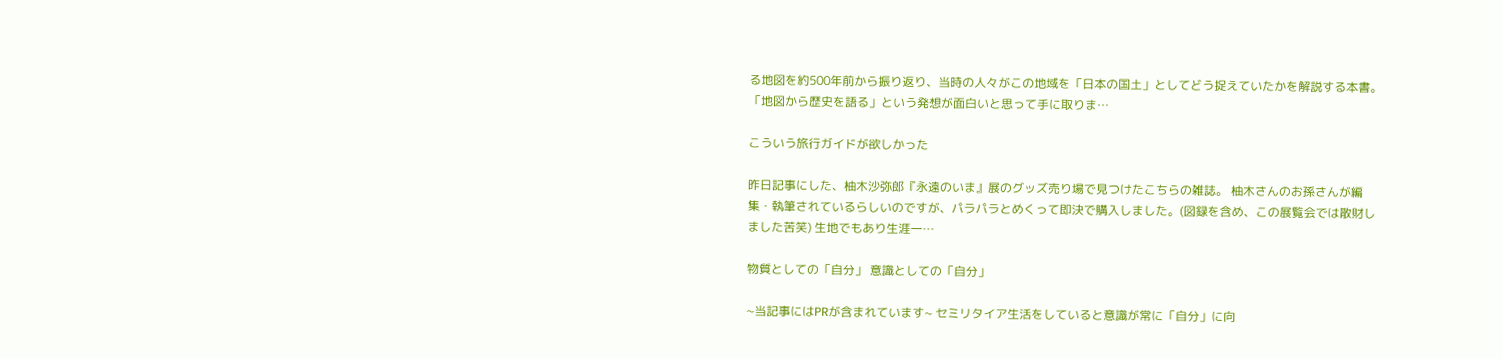る地図を約500年前から振り返り、当時の人々がこの地域を「日本の国土」としてどう捉えていたかを解説する本書。 「地図から歴史を語る」という発想が面白いと思って手に取りま…

こういう旅行ガイドが欲しかった

昨日記事にした、柚木沙弥郎『永遠のいま』展のグッズ売り場で見つけたこちらの雑誌。 柚木さんのお孫さんが編集・執筆されているらしいのですが、パラパラとめくって即決で購入しました。(図録を含め、この展覧会では散財しました苦笑) 生地でもあり生涯一…

物質としての「自分」 意識としての「自分」

~当記事にはPRが含まれています~ セミリタイア生活をしていると意識が常に「自分」に向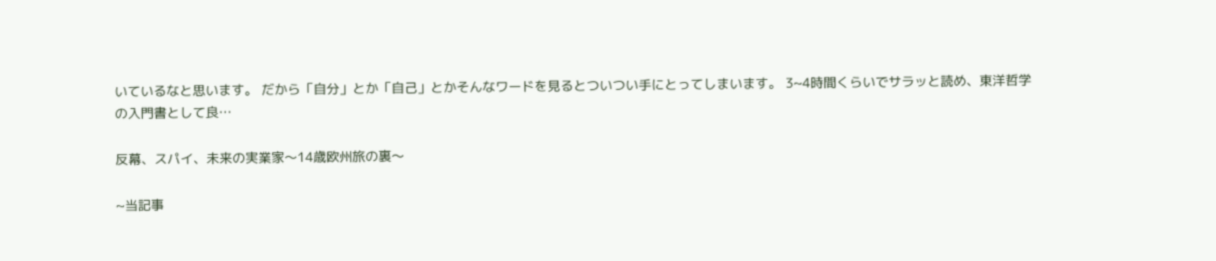いているなと思います。 だから「自分」とか「自己」とかそんなワードを見るとついつい手にとってしまいます。 3~4時間くらいでサラッと読め、東洋哲学の入門書として良…

反幕、スパイ、未来の実業家〜14歳欧州旅の裏〜

~当記事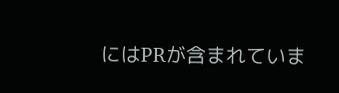にはPRが含まれていま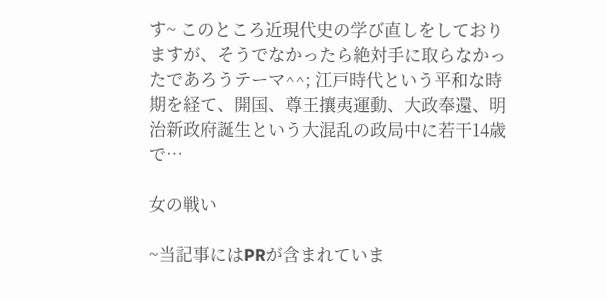す~ このところ近現代史の学び直しをしておりますが、そうでなかったら絶対手に取らなかったであろうテーマ^^; 江戸時代という平和な時期を経て、開国、尊王攘夷運動、大政奉還、明治新政府誕生という大混乱の政局中に若干14歳で…

女の戦い

~当記事にはPRが含まれていま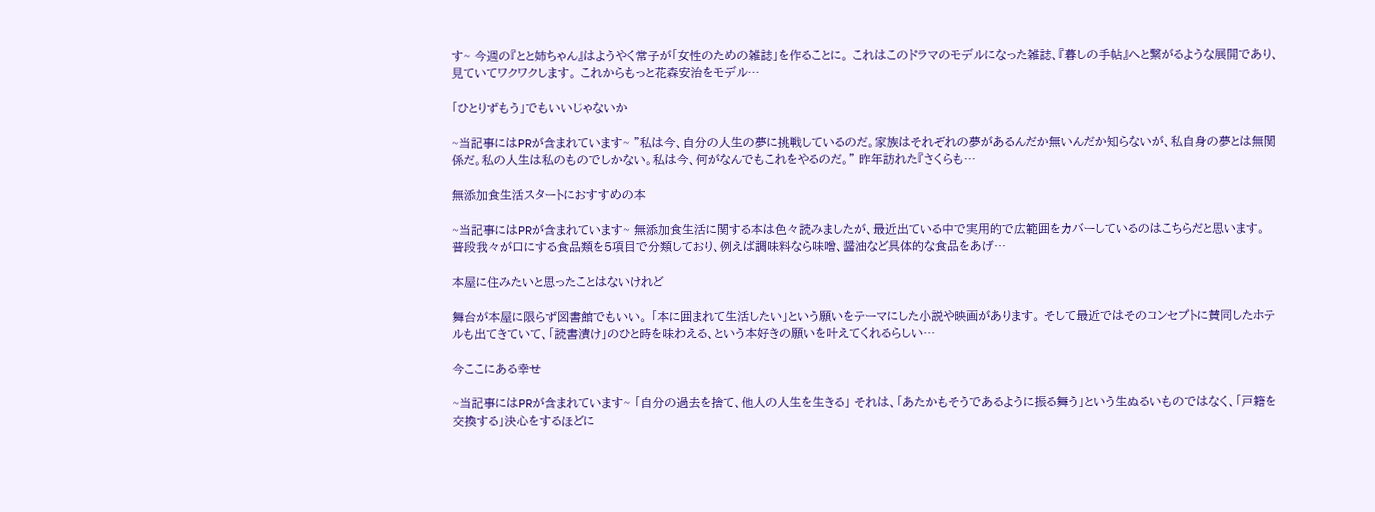す~ 今週の『とと姉ちゃん』はようやく常子が「女性のための雑誌」を作ることに。 これはこのドラマのモデルになった雑誌、『暮しの手帖』へと繋がるような展開であり、見ていてワクワクします。 これからもっと花森安治をモデル…

「ひとりずもう」でもいいじゃないか

~当記事にはPRが含まれています~ "私は今、自分の人生の夢に挑戦しているのだ。家族はそれぞれの夢があるんだか無いんだか知らないが、私自身の夢とは無関係だ。私の人生は私のものでしかない。私は今、何がなんでもこれをやるのだ。" 昨年訪れた『さくらも…

無添加食生活スタートにおすすめの本

~当記事にはPRが含まれています~ 無添加食生活に関する本は色々読みましたが、最近出ている中で実用的で広範囲をカバーしているのはこちらだと思います。 普段我々が口にする食品類を5項目で分類しており、例えば調味料なら味噌、醤油など具体的な食品をあげ…

本屋に住みたいと思ったことはないけれど

舞台が本屋に限らず図書館でもいい。 「本に囲まれて生活したい」という願いをテーマにした小説や映画があります。 そして最近ではそのコンセプトに賛同したホテルも出てきていて、「読書漬け」のひと時を味わえる、という本好きの願いを叶えてくれるらしい…

今ここにある幸せ

~当記事にはPRが含まれています~ 「自分の過去を捨て、他人の人生を生きる」 それは、「あたかもそうであるように振る舞う」という生ぬるいものではなく、「戸籍を交換する」決心をするほどに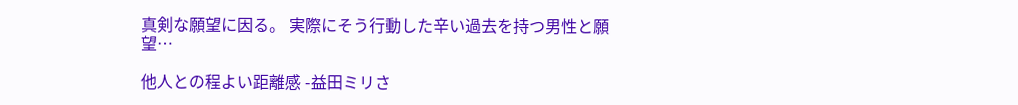真剣な願望に因る。 実際にそう行動した辛い過去を持つ男性と願望…

他人との程よい距離感 -益田ミリさ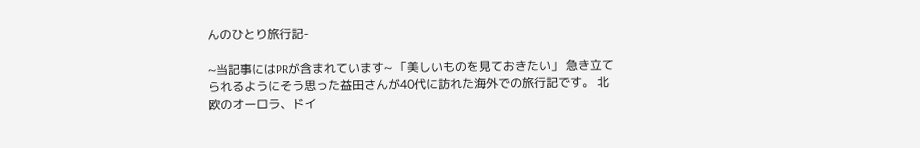んのひとり旅行記-

~当記事にはPRが含まれています~ 「美しいものを見ておきたい」 急き立てられるようにそう思った益田さんが40代に訪れた海外での旅行記です。 北欧のオーロラ、ドイ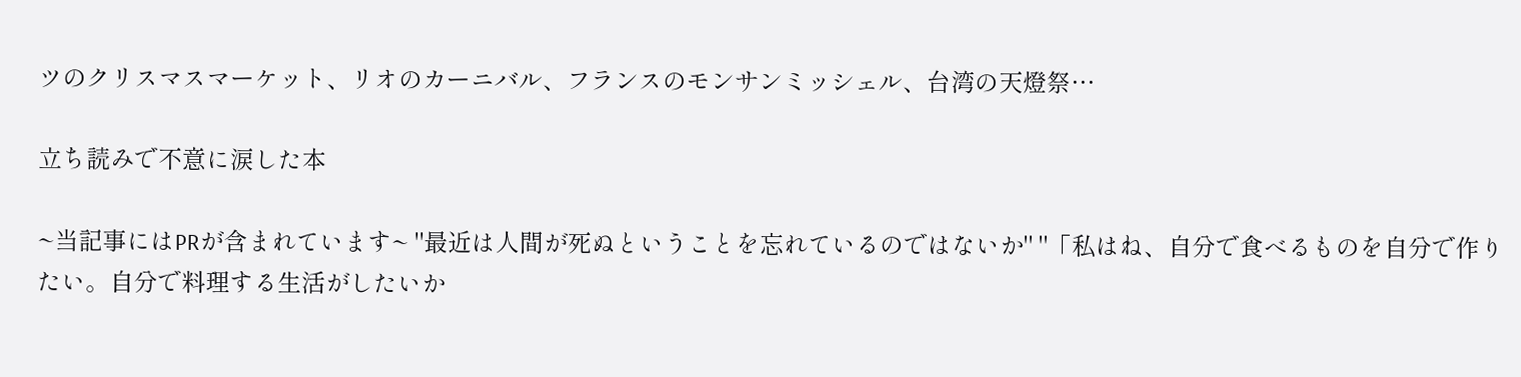ツのクリスマスマーケット、リオのカーニバル、フランスのモンサンミッシェル、台湾の天燈祭…

立ち読みで不意に涙した本

~当記事にはPRが含まれています~ "最近は人間が死ぬということを忘れているのではないか" "「私はね、自分で食べるものを自分で作りたい。自分で料理する生活がしたいか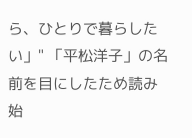ら、ひとりで暮らしたい」" 「平松洋子」の名前を目にしたため読み始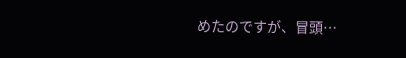めたのですが、冒頭…